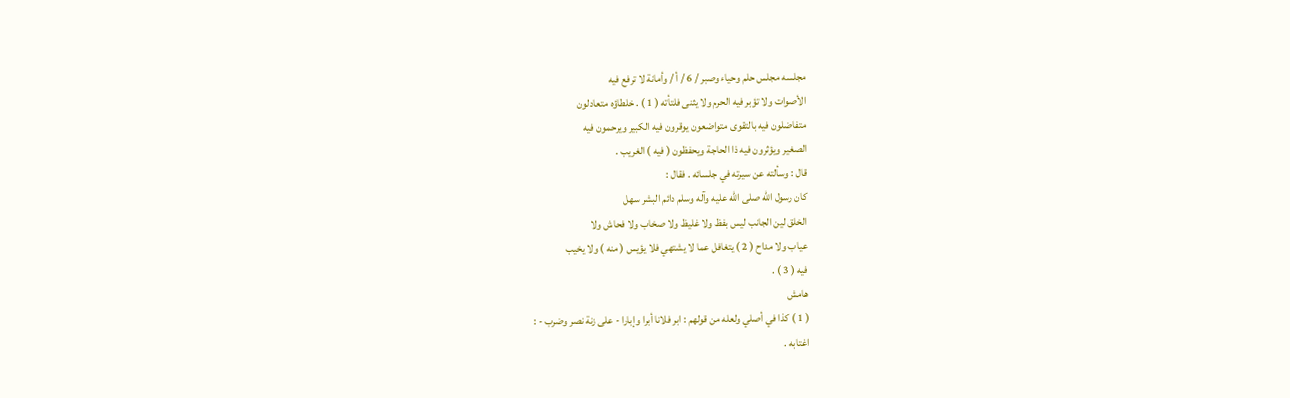مجلسه مجلس حلم وحياء وصبر / 6 / أ / وأمانة لا ترفع فيه
الأصوات ولا تؤبر فيه الحرم ولا يثنى فلتأته ( 1 ) . خلطاؤه متعادلون
متفاضلون فيه بالتقوى متواضعون يوقرون فيه الكبير ويرحمون فيه
الصغير ويؤثرون فيه ذا الحاجة ويحفظون ( فيه ) الغريب .
قال : وسألته عن سيرته في جلسائه . فقال :
كان رسول الله صلى الله عليه وآله وسلم دائم البشر سهل
الخلق لين الجانب ليس بفظ ولا غليظ ولا صخاب ولا فحاش ولا
عياب ولا مداح ( 2 ) يتغافل عما لا يشتهي فلا يؤيس ( منه ) ولا يخيب
فيه ( 3 ) .
هامش
( 1 ) كذا في أصلي ولعله من قولهم : ابر فلانا أبرا وإبارا - على زنة نصر وضرب - :
اغتابه .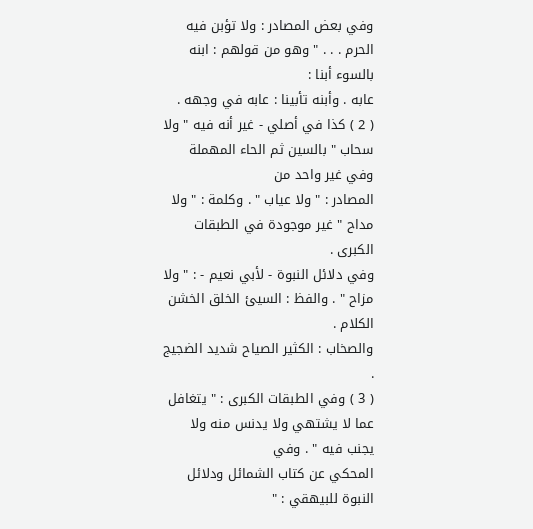وفي بعض المصادر : ولا تؤبن فيه الحرم . . . " وهو من قولهم : ابنه بالسوء أبنا :
عابه . وأبنه تأبينا : عابه في وجهه .
( 2 ) كذا في أصلي - غير أنه فيه " ولا سحاب " بالسين ثم الحاء المهملة وفي غير واحد من
المصادر : " ولا عياب " . وكلمة : " ولا مداح " غير موجودة في الطبقات الكبرى .
وفي دلائل النبوة - لأبي نعيم - : " ولا مزاح " . والفظ : السيئ الخلق الخشن الكلام .
والصخاب : الكثير الصياح شديد الضجيج .
( 3 ) وفي الطبقات الكبرى : " يتغافل عما لا يشتهي ولا يدنس منه ولا يجنب فيه " . وفي
المحكي عن كتاب الشمائل ودلائل النبوة للبيهقي : "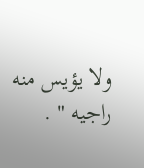ولا يؤيس منه راجيه " .